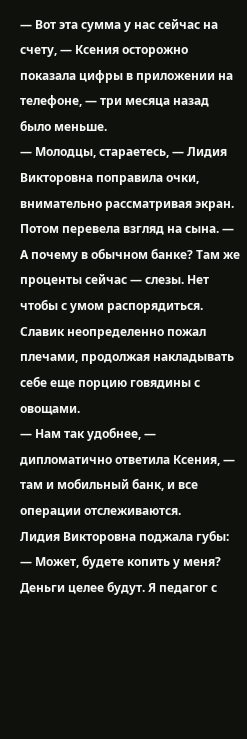— Вот эта сумма у нас сейчас на счету, — Ксения осторожно показала цифры в приложении на телефоне, — три месяца назад было меньше.
— Молодцы, стараетесь, — Лидия Викторовна поправила очки, внимательно рассматривая экран. Потом перевела взгляд на сына. — А почему в обычном банке? Там же проценты сейчас — слезы. Нет чтобы с умом распорядиться.
Славик неопределенно пожал плечами, продолжая накладывать себе еще порцию говядины с овощами.
— Нам так удобнее, — дипломатично ответила Ксения, — там и мобильный банк, и все операции отслеживаются.
Лидия Викторовна поджала губы:
— Может, будете копить у меня? Деньги целее будут. Я педагог с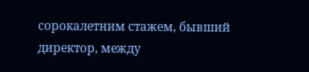сорокалетним стажем, бывший директор, между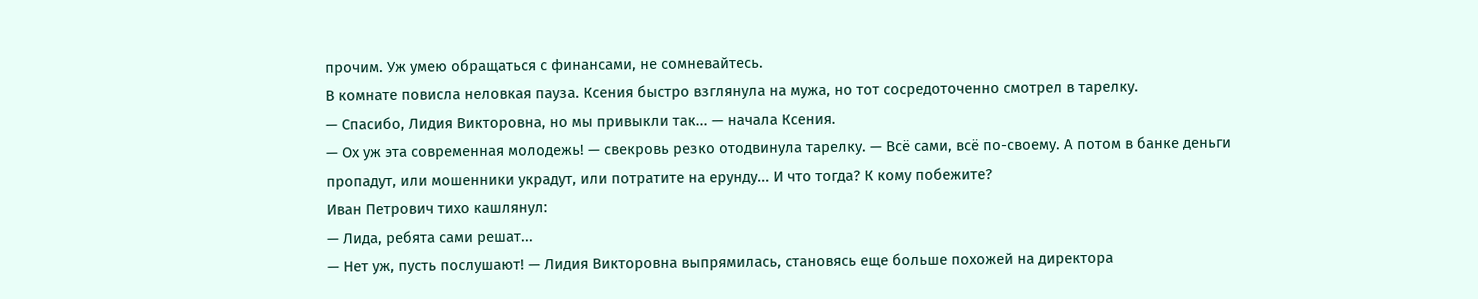прочим. Уж умею обращаться с финансами, не сомневайтесь.
В комнате повисла неловкая пауза. Ксения быстро взглянула на мужа, но тот сосредоточенно смотрел в тарелку.
— Спасибо, Лидия Викторовна, но мы привыкли так... — начала Ксения.
— Ох уж эта современная молодежь! — свекровь резко отодвинула тарелку. — Всё сами, всё по-своему. А потом в банке деньги пропадут, или мошенники украдут, или потратите на ерунду... И что тогда? К кому побежите?
Иван Петрович тихо кашлянул:
— Лида, ребята сами решат...
— Нет уж, пусть послушают! — Лидия Викторовна выпрямилась, становясь еще больше похожей на директора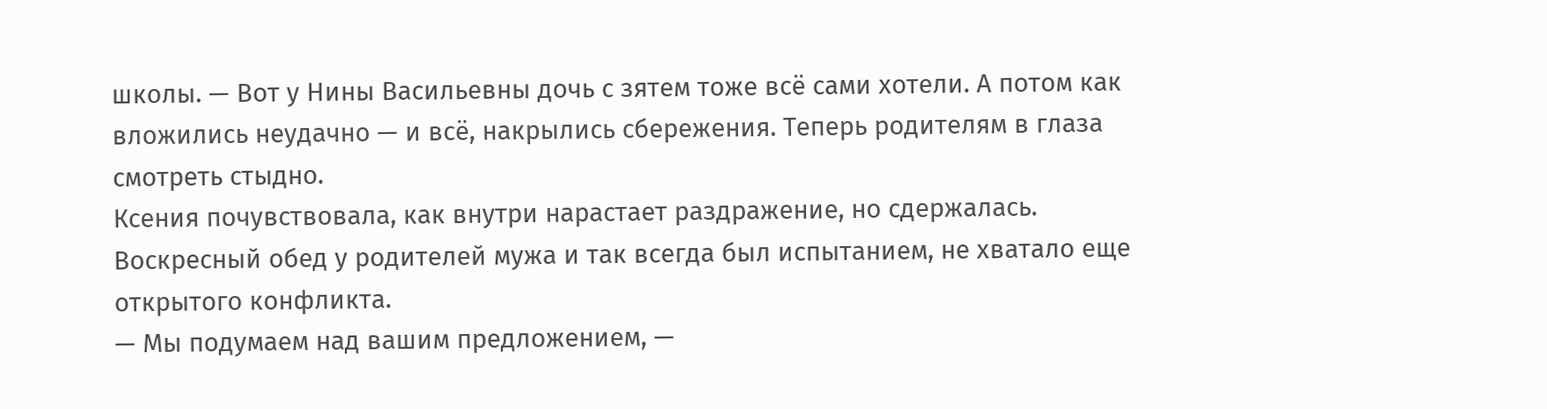школы. — Вот у Нины Васильевны дочь с зятем тоже всё сами хотели. А потом как вложились неудачно — и всё, накрылись сбережения. Теперь родителям в глаза смотреть стыдно.
Ксения почувствовала, как внутри нарастает раздражение, но сдержалась. Воскресный обед у родителей мужа и так всегда был испытанием, не хватало еще открытого конфликта.
— Мы подумаем над вашим предложением, —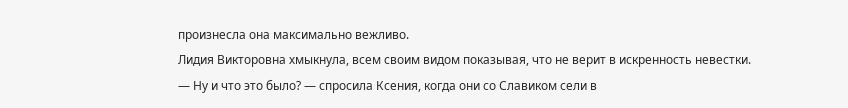произнесла она максимально вежливо.
Лидия Викторовна хмыкнула, всем своим видом показывая, что не верит в искренность невестки.
— Ну и что это было? — спросила Ксения, когда они со Славиком сели в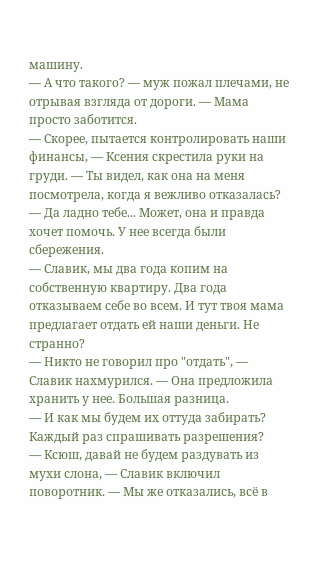машину.
— А что такого? — муж пожал плечами, не отрывая взгляда от дороги. — Мама просто заботится.
— Скорее, пытается контролировать наши финансы, — Ксения скрестила руки на груди. — Ты видел, как она на меня посмотрела, когда я вежливо отказалась?
— Да ладно тебе... Может, она и правда хочет помочь. У нее всегда были сбережения.
— Славик, мы два года копим на собственную квартиру. Два года отказываем себе во всем. И тут твоя мама предлагает отдать ей наши деньги. Не странно?
— Никто не говорил про "отдать", — Славик нахмурился. — Она предложила хранить у нее. Большая разница.
— И как мы будем их оттуда забирать? Каждый раз спрашивать разрешения?
— Ксюш, давай не будем раздувать из мухи слона, — Славик включил поворотник. — Мы же отказались, всё в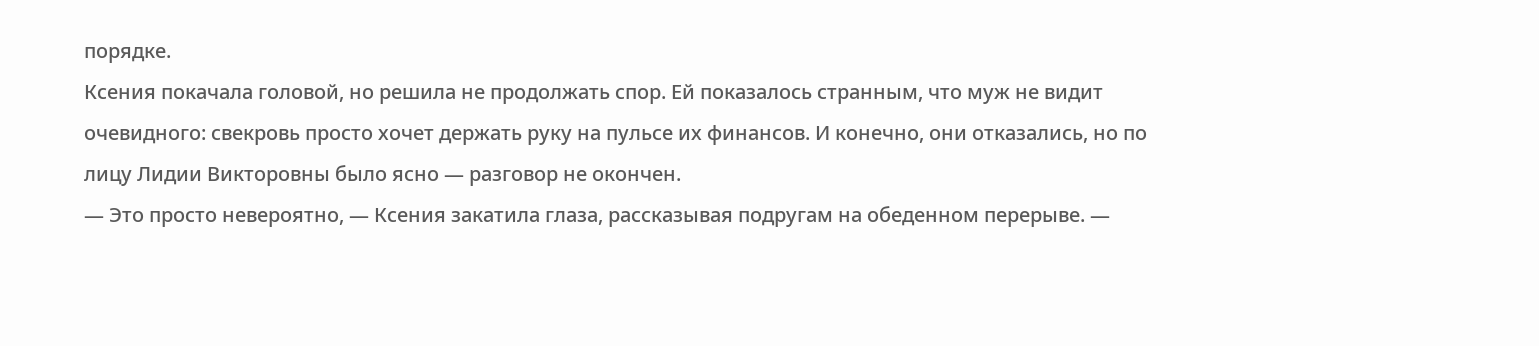порядке.
Ксения покачала головой, но решила не продолжать спор. Ей показалось странным, что муж не видит очевидного: свекровь просто хочет держать руку на пульсе их финансов. И конечно, они отказались, но по лицу Лидии Викторовны было ясно — разговор не окончен.
— Это просто невероятно, — Ксения закатила глаза, рассказывая подругам на обеденном перерыве. —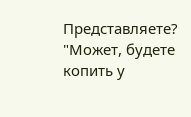Представляете? "Может, будете копить у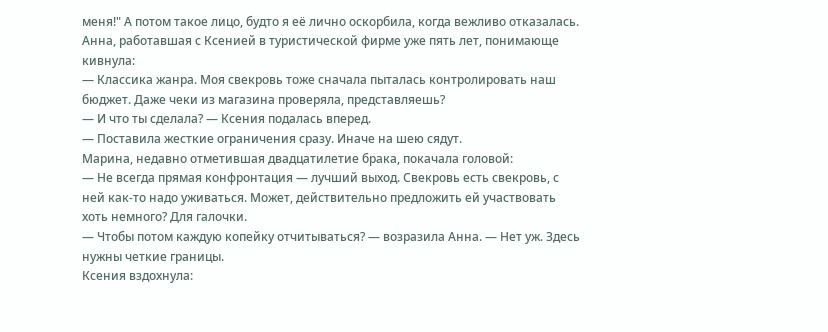меня!" А потом такое лицо, будто я её лично оскорбила, когда вежливо отказалась.
Анна, работавшая с Ксенией в туристической фирме уже пять лет, понимающе кивнула:
— Классика жанра. Моя свекровь тоже сначала пыталась контролировать наш бюджет. Даже чеки из магазина проверяла, представляешь?
— И что ты сделала? — Ксения подалась вперед.
— Поставила жесткие ограничения сразу. Иначе на шею сядут.
Марина, недавно отметившая двадцатилетие брака, покачала головой:
— Не всегда прямая конфронтация — лучший выход. Свекровь есть свекровь, с ней как-то надо уживаться. Может, действительно предложить ей участвовать хоть немного? Для галочки.
— Чтобы потом каждую копейку отчитываться? — возразила Анна. — Нет уж. Здесь нужны четкие границы.
Ксения вздохнула: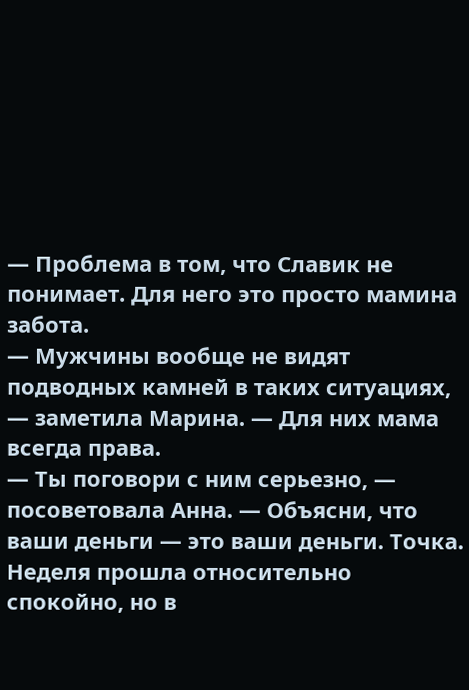— Проблема в том, что Славик не понимает. Для него это просто мамина забота.
— Мужчины вообще не видят подводных камней в таких ситуациях, — заметила Марина. — Для них мама всегда права.
— Ты поговори с ним серьезно, — посоветовала Анна. — Объясни, что ваши деньги — это ваши деньги. Точка.
Неделя прошла относительно спокойно, но в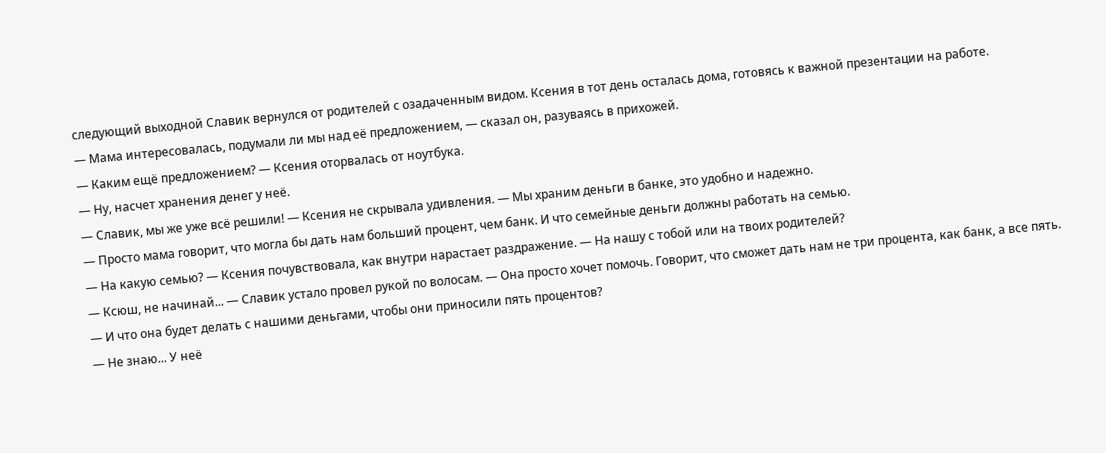следующий выходной Славик вернулся от родителей с озадаченным видом. Ксения в тот день осталась дома, готовясь к важной презентации на работе.
— Мама интересовалась, подумали ли мы над её предложением, — сказал он, разуваясь в прихожей.
— Каким ещё предложением? — Ксения оторвалась от ноутбука.
— Ну, насчет хранения денег у неё.
— Славик, мы же уже всё решили! — Ксения не скрывала удивления. — Мы храним деньги в банке, это удобно и надежно.
— Просто мама говорит, что могла бы дать нам больший процент, чем банк. И что семейные деньги должны работать на семью.
— На какую семью? — Ксения почувствовала, как внутри нарастает раздражение. — На нашу с тобой или на твоих родителей?
— Ксюш, не начинай... — Славик устало провел рукой по волосам. — Она просто хочет помочь. Говорит, что сможет дать нам не три процента, как банк, а все пять.
— И что она будет делать с нашими деньгами, чтобы они приносили пять процентов?
— Не знаю... У неё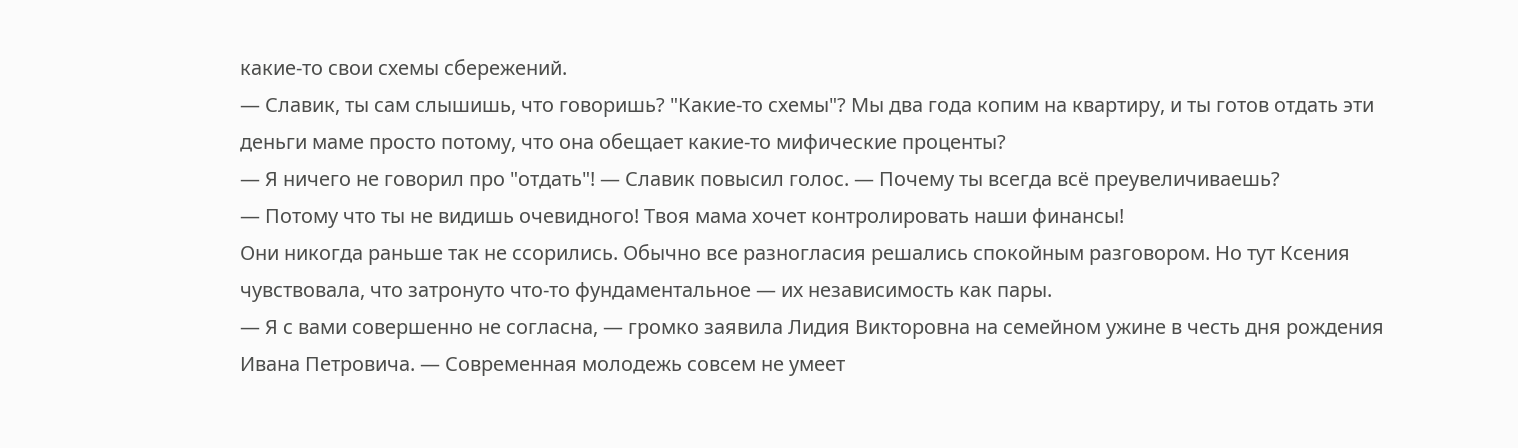какие-то свои схемы сбережений.
— Славик, ты сам слышишь, что говоришь? "Какие-то схемы"? Мы два года копим на квартиру, и ты готов отдать эти деньги маме просто потому, что она обещает какие-то мифические проценты?
— Я ничего не говорил про "отдать"! — Славик повысил голос. — Почему ты всегда всё преувеличиваешь?
— Потому что ты не видишь очевидного! Твоя мама хочет контролировать наши финансы!
Они никогда раньше так не ссорились. Обычно все разногласия решались спокойным разговором. Но тут Ксения чувствовала, что затронуто что-то фундаментальное — их независимость как пары.
— Я с вами совершенно не согласна, — громко заявила Лидия Викторовна на семейном ужине в честь дня рождения Ивана Петровича. — Современная молодежь совсем не умеет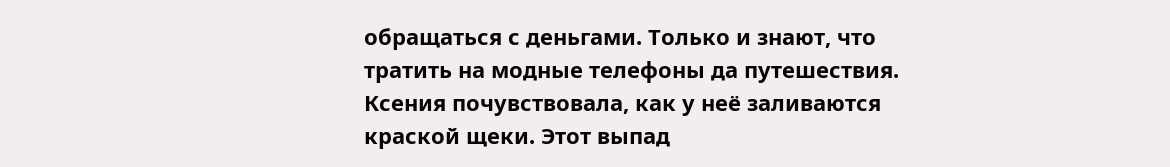обращаться с деньгами. Только и знают, что тратить на модные телефоны да путешествия.
Ксения почувствовала, как у неё заливаются краской щеки. Этот выпад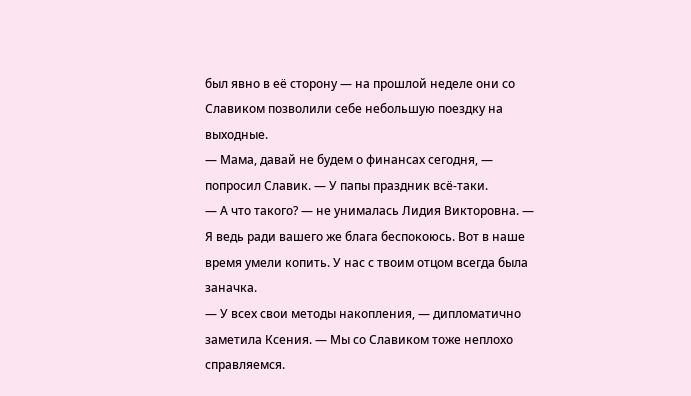был явно в её сторону — на прошлой неделе они со Славиком позволили себе небольшую поездку на выходные.
— Мама, давай не будем о финансах сегодня, — попросил Славик. — У папы праздник всё-таки.
— А что такого? — не унималась Лидия Викторовна. — Я ведь ради вашего же блага беспокоюсь. Вот в наше время умели копить. У нас с твоим отцом всегда была заначка.
— У всех свои методы накопления, — дипломатично заметила Ксения. — Мы со Славиком тоже неплохо справляемся.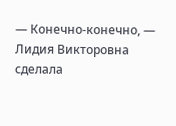— Конечно-конечно, — Лидия Викторовна сделала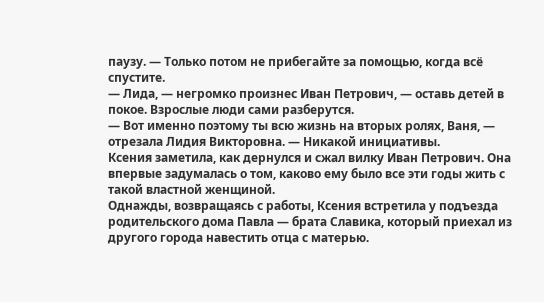паузу. — Только потом не прибегайте за помощью, когда всё спустите.
— Лида, — негромко произнес Иван Петрович, — оставь детей в покое. Взрослые люди сами разберутся.
— Вот именно поэтому ты всю жизнь на вторых ролях, Ваня, — отрезала Лидия Викторовна. — Никакой инициативы.
Ксения заметила, как дернулся и сжал вилку Иван Петрович. Она впервые задумалась о том, каково ему было все эти годы жить с такой властной женщиной.
Однажды, возвращаясь с работы, Ксения встретила у подъезда родительского дома Павла — брата Славика, который приехал из другого города навестить отца с матерью.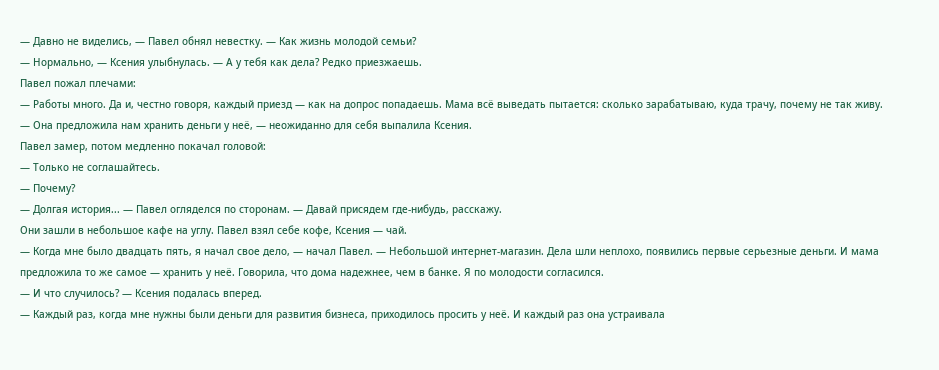— Давно не виделись, — Павел обнял невестку. — Как жизнь молодой семьи?
— Нормально, — Ксения улыбнулась. — А у тебя как дела? Редко приезжаешь.
Павел пожал плечами:
— Работы много. Да и, честно говоря, каждый приезд — как на допрос попадаешь. Мама всё выведать пытается: сколько зарабатываю, куда трачу, почему не так живу.
— Она предложила нам хранить деньги у неё, — неожиданно для себя выпалила Ксения.
Павел замер, потом медленно покачал головой:
— Только не соглашайтесь.
— Почему?
— Долгая история... — Павел огляделся по сторонам. — Давай присядем где-нибудь, расскажу.
Они зашли в небольшое кафе на углу. Павел взял себе кофе, Ксения — чай.
— Когда мне было двадцать пять, я начал свое дело, — начал Павел. — Небольшой интернет-магазин. Дела шли неплохо, появились первые серьезные деньги. И мама предложила то же самое — хранить у неё. Говорила, что дома надежнее, чем в банке. Я по молодости согласился.
— И что случилось? — Ксения подалась вперед.
— Каждый раз, когда мне нужны были деньги для развития бизнеса, приходилось просить у неё. И каждый раз она устраивала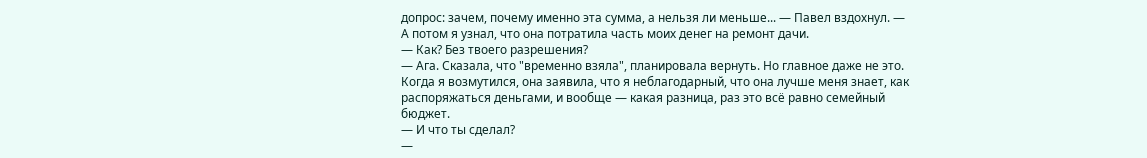допрос: зачем, почему именно эта сумма, а нельзя ли меньше... — Павел вздохнул. — А потом я узнал, что она потратила часть моих денег на ремонт дачи.
— Как? Без твоего разрешения?
— Ага. Сказала, что "временно взяла", планировала вернуть. Но главное даже не это. Когда я возмутился, она заявила, что я неблагодарный, что она лучше меня знает, как распоряжаться деньгами, и вообще — какая разница, раз это всё равно семейный бюджет.
— И что ты сделал?
—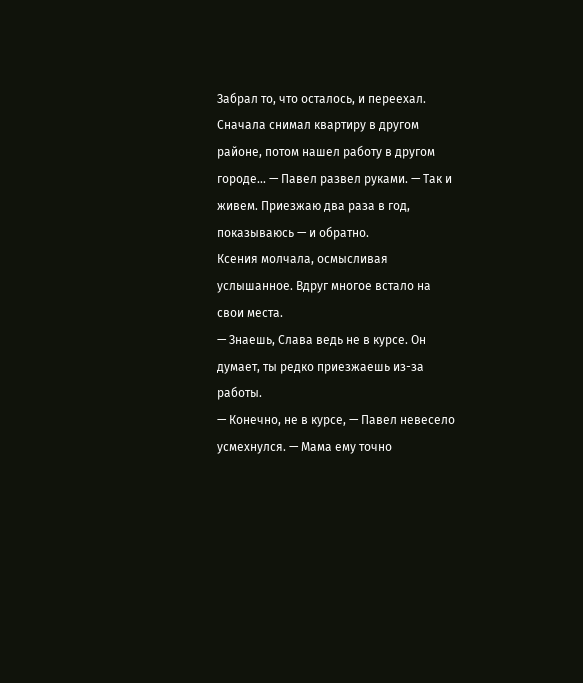Забрал то, что осталось, и переехал. Сначала снимал квартиру в другом районе, потом нашел работу в другом городе... — Павел развел руками. — Так и живем. Приезжаю два раза в год, показываюсь — и обратно.
Ксения молчала, осмысливая услышанное. Вдруг многое встало на свои места.
— Знаешь, Слава ведь не в курсе. Он думает, ты редко приезжаешь из-за работы.
— Конечно, не в курсе, — Павел невесело усмехнулся. — Мама ему точно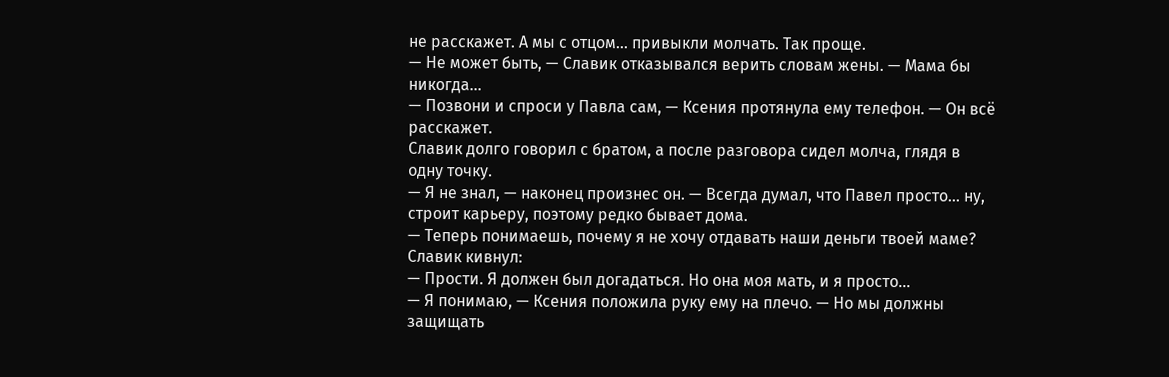не расскажет. А мы с отцом... привыкли молчать. Так проще.
— Не может быть, — Славик отказывался верить словам жены. — Мама бы никогда...
— Позвони и спроси у Павла сам, — Ксения протянула ему телефон. — Он всё расскажет.
Славик долго говорил с братом, а после разговора сидел молча, глядя в одну точку.
— Я не знал, — наконец произнес он. — Всегда думал, что Павел просто... ну, строит карьеру, поэтому редко бывает дома.
— Теперь понимаешь, почему я не хочу отдавать наши деньги твоей маме?
Славик кивнул:
— Прости. Я должен был догадаться. Но она моя мать, и я просто...
— Я понимаю, — Ксения положила руку ему на плечо. — Но мы должны защищать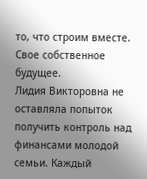то, что строим вместе. Свое собственное будущее.
Лидия Викторовна не оставляла попыток получить контроль над финансами молодой семьи. Каждый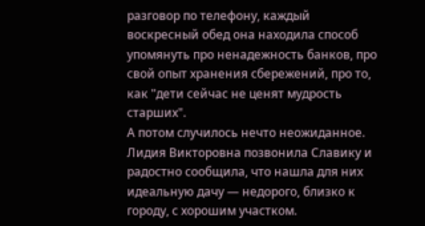разговор по телефону, каждый воскресный обед она находила способ упомянуть про ненадежность банков, про свой опыт хранения сбережений, про то, как "дети сейчас не ценят мудрость старших".
А потом случилось нечто неожиданное. Лидия Викторовна позвонила Славику и радостно сообщила, что нашла для них идеальную дачу — недорого, близко к городу, с хорошим участком.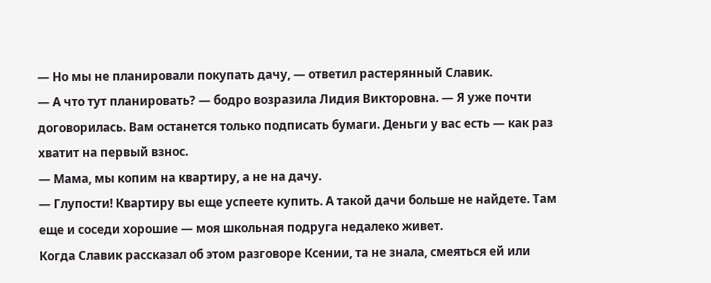— Но мы не планировали покупать дачу, — ответил растерянный Славик.
— А что тут планировать? — бодро возразила Лидия Викторовна. — Я уже почти договорилась. Вам останется только подписать бумаги. Деньги у вас есть — как раз хватит на первый взнос.
— Мама, мы копим на квартиру, а не на дачу.
— Глупости! Квартиру вы еще успеете купить. А такой дачи больше не найдете. Там еще и соседи хорошие — моя школьная подруга недалеко живет.
Когда Славик рассказал об этом разговоре Ксении, та не знала, смеяться ей или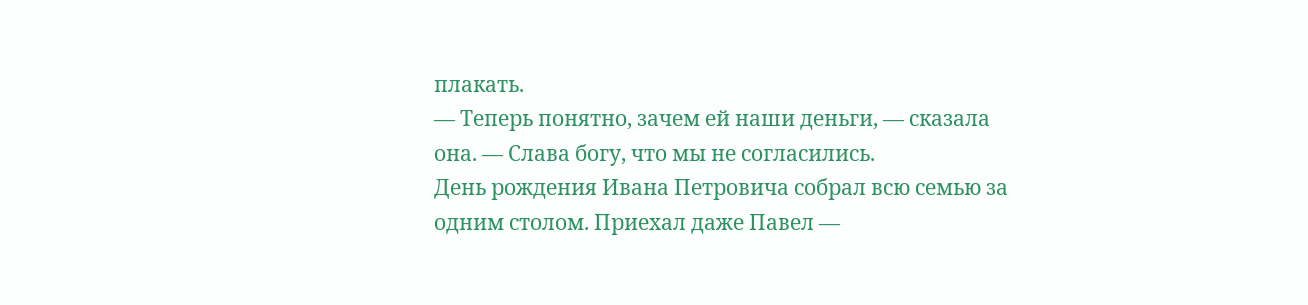плакать.
— Теперь понятно, зачем ей наши деньги, — сказала она. — Слава богу, что мы не согласились.
День рождения Ивана Петровича собрал всю семью за одним столом. Приехал даже Павел —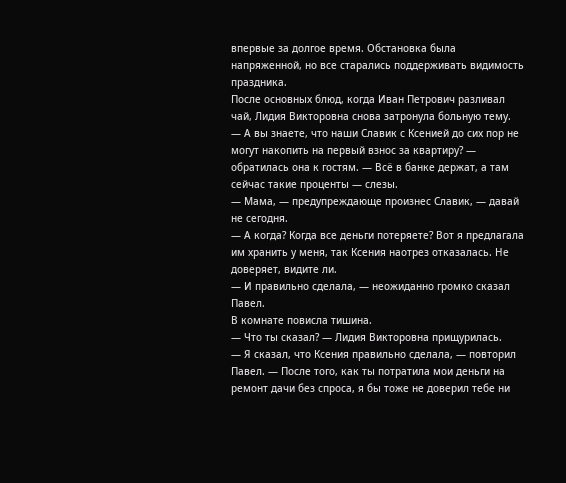впервые за долгое время. Обстановка была напряженной, но все старались поддерживать видимость праздника.
После основных блюд, когда Иван Петрович разливал чай, Лидия Викторовна снова затронула больную тему.
— А вы знаете, что наши Славик с Ксенией до сих пор не могут накопить на первый взнос за квартиру? — обратилась она к гостям. — Всё в банке держат, а там сейчас такие проценты — слезы.
— Мама, — предупреждающе произнес Славик, — давай не сегодня.
— А когда? Когда все деньги потеряете? Вот я предлагала им хранить у меня, так Ксения наотрез отказалась. Не доверяет, видите ли.
— И правильно сделала, — неожиданно громко сказал Павел.
В комнате повисла тишина.
— Что ты сказал? — Лидия Викторовна прищурилась.
— Я сказал, что Ксения правильно сделала, — повторил Павел. — После того, как ты потратила мои деньги на ремонт дачи без спроса, я бы тоже не доверил тебе ни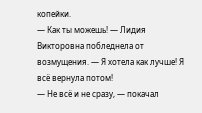копейки.
— Как ты можешь! — Лидия Викторовна побледнела от возмущения. — Я хотела как лучше! Я всё вернула потом!
— Не всё и не сразу, — покачал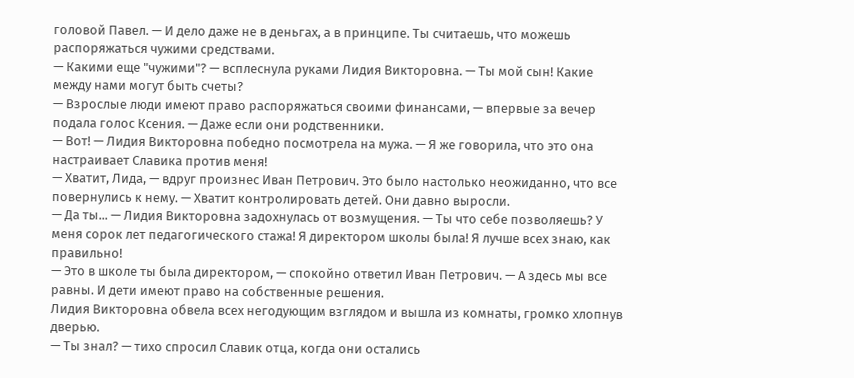головой Павел. — И дело даже не в деньгах, а в принципе. Ты считаешь, что можешь распоряжаться чужими средствами.
— Какими еще "чужими"? — всплеснула руками Лидия Викторовна. — Ты мой сын! Какие между нами могут быть счеты?
— Взрослые люди имеют право распоряжаться своими финансами, — впервые за вечер подала голос Ксения. — Даже если они родственники.
— Вот! — Лидия Викторовна победно посмотрела на мужа. — Я же говорила, что это она настраивает Славика против меня!
— Хватит, Лида, — вдруг произнес Иван Петрович. Это было настолько неожиданно, что все повернулись к нему. — Хватит контролировать детей. Они давно выросли.
— Да ты... — Лидия Викторовна задохнулась от возмущения. — Ты что себе позволяешь? У меня сорок лет педагогического стажа! Я директором школы была! Я лучше всех знаю, как правильно!
— Это в школе ты была директором, — спокойно ответил Иван Петрович. — А здесь мы все равны. И дети имеют право на собственные решения.
Лидия Викторовна обвела всех негодующим взглядом и вышла из комнаты, громко хлопнув дверью.
— Ты знал? — тихо спросил Славик отца, когда они остались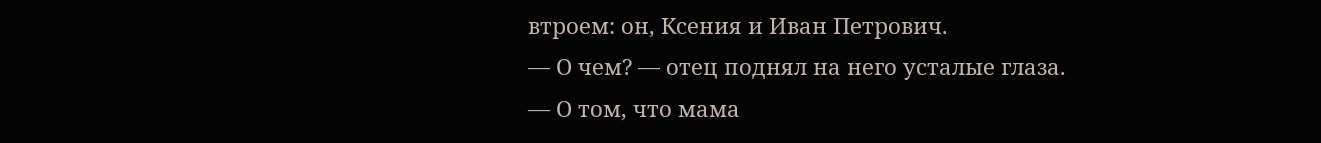втроем: он, Ксения и Иван Петрович.
— О чем? — отец поднял на него усталые глаза.
— О том, что мама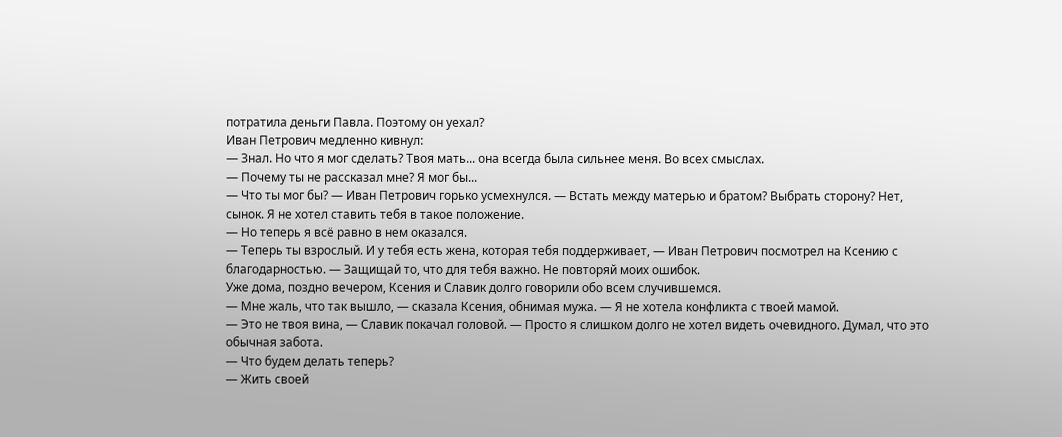потратила деньги Павла. Поэтому он уехал?
Иван Петрович медленно кивнул:
— Знал. Но что я мог сделать? Твоя мать... она всегда была сильнее меня. Во всех смыслах.
— Почему ты не рассказал мне? Я мог бы...
— Что ты мог бы? — Иван Петрович горько усмехнулся. — Встать между матерью и братом? Выбрать сторону? Нет, сынок. Я не хотел ставить тебя в такое положение.
— Но теперь я всё равно в нем оказался.
— Теперь ты взрослый. И у тебя есть жена, которая тебя поддерживает, — Иван Петрович посмотрел на Ксению с благодарностью. — Защищай то, что для тебя важно. Не повторяй моих ошибок.
Уже дома, поздно вечером, Ксения и Славик долго говорили обо всем случившемся.
— Мне жаль, что так вышло, — сказала Ксения, обнимая мужа. — Я не хотела конфликта с твоей мамой.
— Это не твоя вина, — Славик покачал головой. — Просто я слишком долго не хотел видеть очевидного. Думал, что это обычная забота.
— Что будем делать теперь?
— Жить своей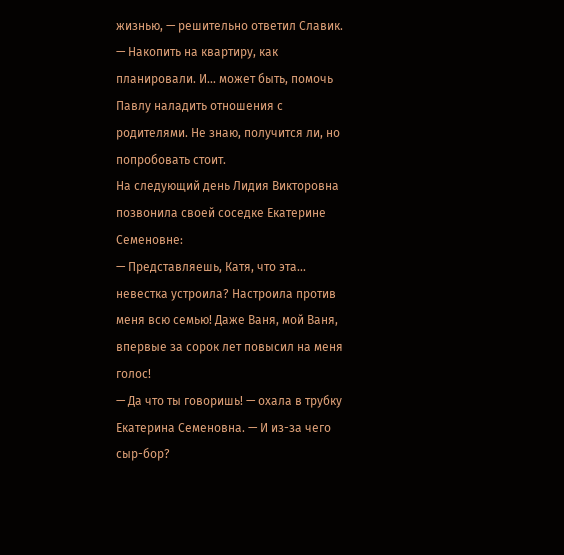жизнью, — решительно ответил Славик. — Накопить на квартиру, как планировали. И... может быть, помочь Павлу наладить отношения с родителями. Не знаю, получится ли, но попробовать стоит.
На следующий день Лидия Викторовна позвонила своей соседке Екатерине Семеновне:
— Представляешь, Катя, что эта... невестка устроила? Настроила против меня всю семью! Даже Ваня, мой Ваня, впервые за сорок лет повысил на меня голос!
— Да что ты говоришь! — охала в трубку Екатерина Семеновна. — И из-за чего сыр-бор?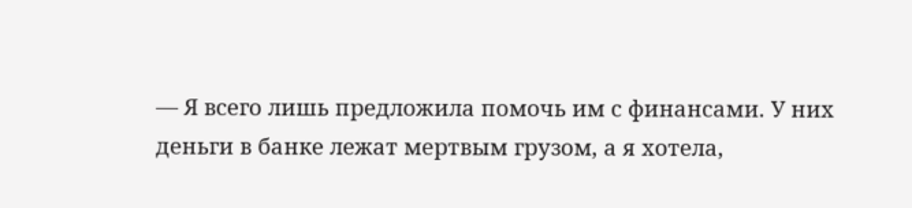— Я всего лишь предложила помочь им с финансами. У них деньги в банке лежат мертвым грузом, а я хотела,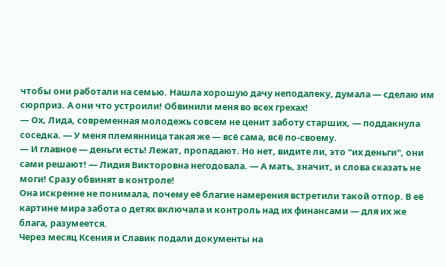чтобы они работали на семью. Нашла хорошую дачу неподалеку, думала — сделаю им сюрприз. А они что устроили! Обвинили меня во всех грехах!
— Ох, Лида, современная молодежь совсем не ценит заботу старших, — поддакнула соседка. — У меня племянница такая же — всё сама, всё по-своему.
— И главное — деньги есть! Лежат, пропадают. Но нет, видите ли, это "их деньги", они сами решают! — Лидия Викторовна негодовала. — А мать, значит, и слова сказать не моги! Сразу обвинят в контроле!
Она искренне не понимала, почему её благие намерения встретили такой отпор. В её картине мира забота о детях включала и контроль над их финансами — для их же блага, разумеется.
Через месяц Ксения и Славик подали документы на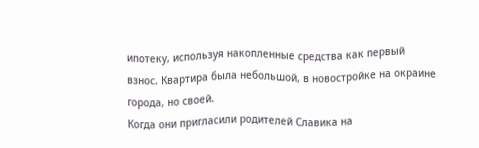ипотеку, используя накопленные средства как первый взнос. Квартира была небольшой, в новостройке на окраине города, но своей.
Когда они пригласили родителей Славика на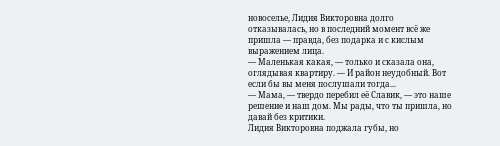новоселье, Лидия Викторовна долго отказывалась, но в последний момент всё же пришла — правда, без подарка и с кислым выражением лица.
— Маленькая какая, — только и сказала она, оглядывая квартиру. — И район неудобный. Вот если бы вы меня послушали тогда...
— Мама, — твердо перебил её Славик, — это наше решение и наш дом. Мы рады, что ты пришла, но давай без критики.
Лидия Викторовна поджала губы, но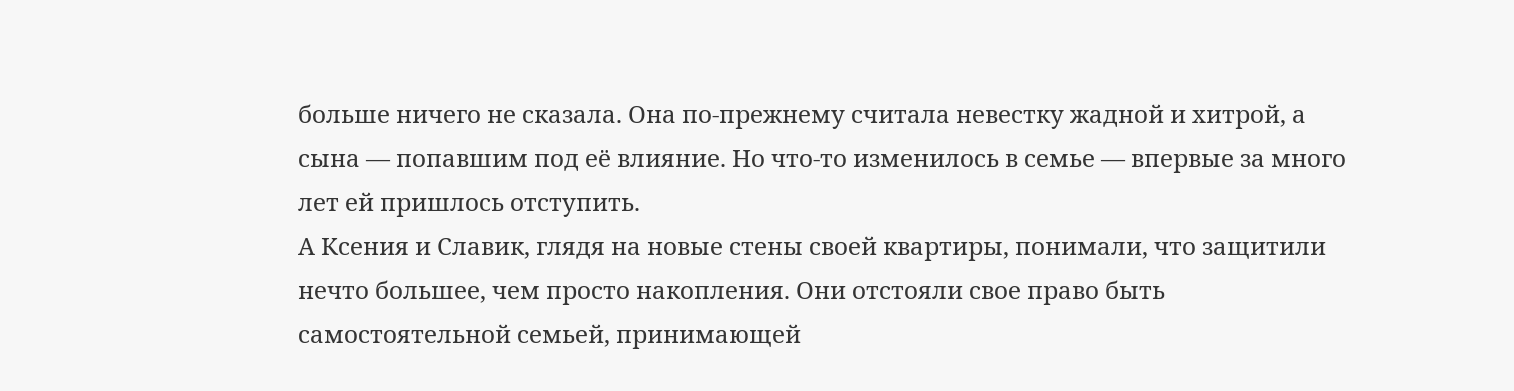больше ничего не сказала. Она по-прежнему считала невестку жадной и хитрой, а сына — попавшим под её влияние. Но что-то изменилось в семье — впервые за много лет ей пришлось отступить.
А Ксения и Славик, глядя на новые стены своей квартиры, понимали, что защитили нечто большее, чем просто накопления. Они отстояли свое право быть самостоятельной семьей, принимающей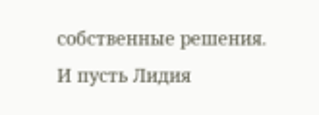собственные решения.
И пусть Лидия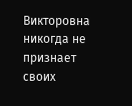Викторовна никогда не признает своих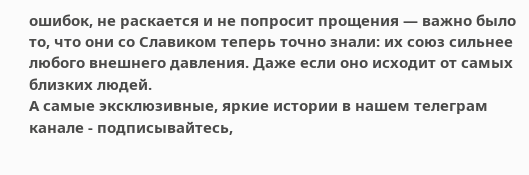ошибок, не раскается и не попросит прощения — важно было то, что они со Славиком теперь точно знали: их союз сильнее любого внешнего давления. Даже если оно исходит от самых близких людей.
А самые эксклюзивные, яркие истории в нашем телеграм канале - подписывайтесь,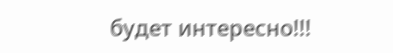будет интересно!!!